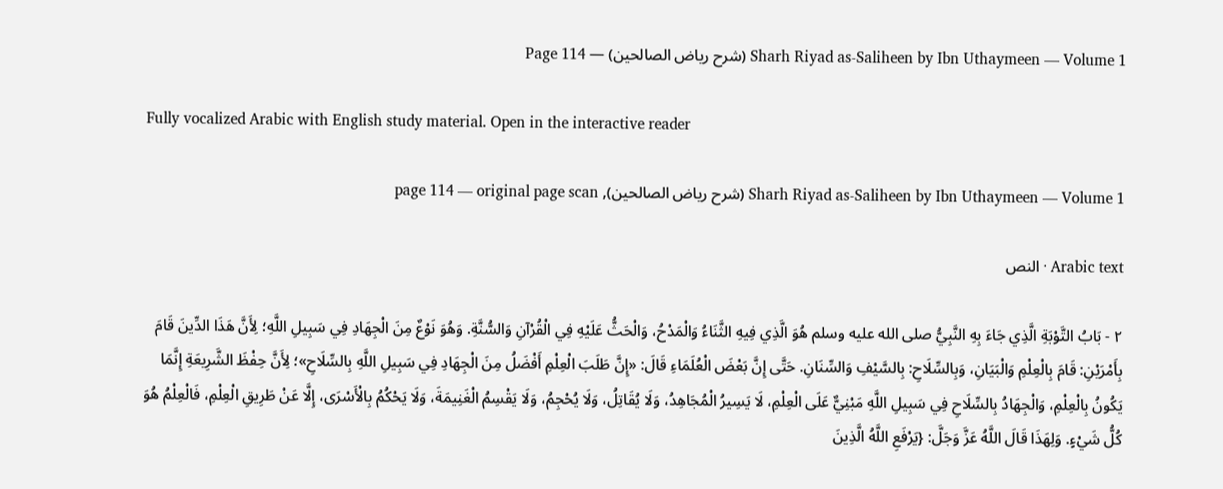Sharh Riyad as-Saliheen by Ibn Uthaymeen — Volume 1 (شرح رياض الصالحين) — Page 114

Fully vocalized Arabic with English study material. Open in the interactive reader

Sharh Riyad as-Saliheen by Ibn Uthaymeen — Volume 1 (شرح رياض الصالحين), page 114 — original page scan

Arabic text · النص

٢ - بَابُ التَّوْبَةِ الَّذِي جَاءَ بِهِ النَّبِيُّ صلى الله عليه وسلم هُوَ الَّذِي فِيهِ الثَّنَاءُ وَالْمَدْحُ، وَالْحَثُّ عَلَيْهِ فِي الْقُرْآنِ وَالسُّنَّةِ. وَهُوَ نَوْعٌ مِنَ الْجِهَادِ فِي سَبِيلِ اللَّهِ؛ لِأَنَّ هَذَا الدِّينَ قَامَ بِأَمْرَيْنِ: قَامَ بِالْعِلْمِ وَالْبَيَانِ، وَبِالسِّلَاحِ: بِالسَّيْفِ وَالسِّنَانِ. حَتَّى إِنَّ بَعْضَ الْعُلَمَاءِ قَالَ: «إِنَّ طَلَبَ الْعِلْمِ أَفْضَلُ مِنَ الْجِهَادِ فِي سَبِيلِ اللَّهِ بِالسِّلَاحِ»؛ لِأَنَّ حِفْظَ الشَّرِيعَةِ إِنَّمَا يَكُونُ بِالْعِلْمِ، وَالْجِهَادُ بِالسِّلَاحِ فِي سَبِيلِ اللَّهِ مَبْنِيٌّ عَلَى الْعِلْمِ، لَا يَسِيرُ الْمُجَاهِدُ، وَلَا يُقَاتِلُ، وَلَا يُحْجِمُ، وَلَا يَقْسِمُ الْغَنِيمَةَ، وَلَا يَحْكُمُ بِالْأَسْرَى، إِلَّا عَنْ طَرِيقِ الْعِلْمِ، فَالْعِلْمُ هُوَ كُلُّ شَيْءٍ. وَلِهَذَا قَالَ اللَّهُ عَزَّ وَجَلَّ: {يَرْفَعِ اللَّهُ الَّذِينَ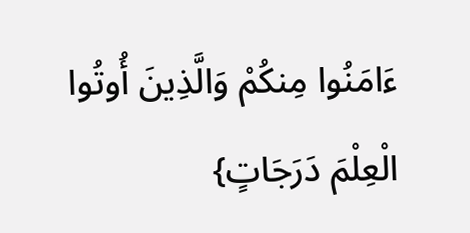ءَامَنُوا مِنكُمْ وَالَّذِينَ أُوتُوا الْعِلْمَ دَرَجَاتٍ}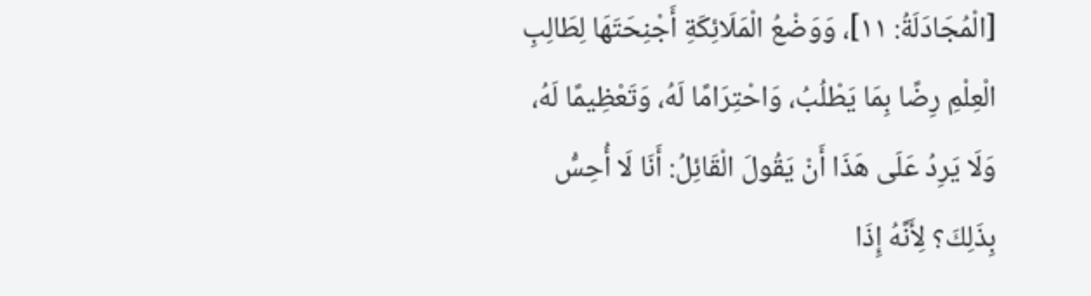[الْمُجَادَلَةُ: ١١]، وَوَضْعُ الْمَلَائِكَةِ أَجْنِحَتَهَا لِطَالِبِ الْعِلْمِ رِضًا بِمَا يَطْلُبُ، وَاحْتِرَامًا لَهُ، وَتَعْظِيمًا لَهُ، وَلَا يَرِدُ عَلَى هَذَا أَنْ يَقُولَ الْقَائِلُ: أَنَا لَا أُحِسُّ بِذَلِكَ؟ لِأَنَّهُ إِذَا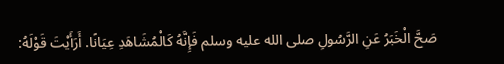صَحَّ الْخَبَرُ عَنِ الرَّسُولِ صلى الله عليه وسلم فَإِنَّهُ كَالْمُشَاهَدِ عِيَانًا. أَرَأَيْتَ قَوْلَهُ: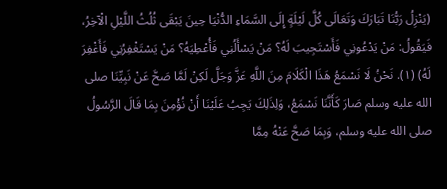(يَنْزِلُ رَبُّنَا تَبَارَكَ وَتَعَالَى كُلَّ لَيْلَةٍ إِلَى السَّمَاءِ الدُّنْيَا حِينَ يَبْقَى ثُلُثُ اللَّيْلِ الْآخِرُ، فَيَقُولُ: مَنْ يَدْعُونِي فَأَسْتَجِيبَ لَهُ؟ مَنْ يَسْأَلُنِي فَأُعْطِيَهُ؟ مَنْ يَسْتَغْفِرُنِي فَأَغْفِرَ لَهُ) (١). نَحْنُ لَا نَسْمَعُ هَذَا الْكَلَامَ مِنَ اللَّهِ عَزَّ وَجَلَّ لَكِنْ لَمَّا صَحَّ عَنْ نَبِيِّنَا صلى الله عليه وسلم صَارَ كَأَنَّنَا نَسْمَعُ، وَلِذَلِكَ يَجِبُ عَلَيْنَا أَنْ نُؤْمِنَ بِمَا قَالَ الرَّسُولُ صلى الله عليه وسلم، وَبِمَا صَحَّ عَنْهُ مِمَّا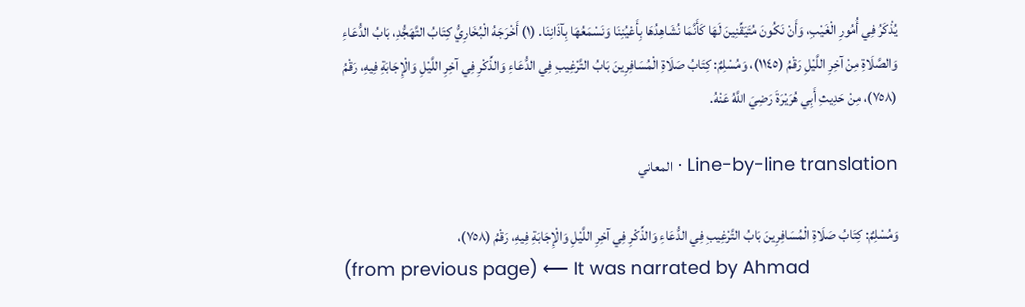يُذْكَرُ فِي أُمُورِ الْغَيْبِ، وَأَنْ نَكُونَ مُتَيَقِّنِينَ لَهَا كَأَنَّمَا نُشَاهِدُهَا بِأَعْيُنِنَا وَنَسْمَعُهَا بِآذَانِنَا. (١) أَخْرَجَهُ الْبُخَارِيُّ كِتَابُ التَّهَجُّدِ، بَابُ الدُّعَاءِ وَالصَّلَاةِ مِنْ آخِرِ اللَّيْلِ رَقْمُ (١١٤٥)، وَمُسْلِمٌ: كِتَابُ صَلَاةِ الْمُسَافِرِينَ بَابُ التَّرْغِيبِ فِي الدُّعَاءِ وَالذِّكْرِ فِي آخِرِ اللَّيْلِ وَالْإِجَابَةِ فِيهِ، رَقْمُ (٧٥٨)، مِنْ حَدِيثِ أَبِي هُرَيْرَةَ رَضِيَ اللَّهُ عَنْهُ.

Line-by-line translation · المعاني

وَمُسْلِمٌ: كِتَابُ صَلَاةِ الْمُسَافِرِينَ بَابُ التَّرْغِيبِ فِي الدُّعَاءِ وَالذِّكْرِ فِي آخِرِ اللَّيْلِ وَالْإِجَابَةِ فِيهِ، رَقْمُ (٧٥٨)،
(from previous page) ⟵ It was narrated by Ahmad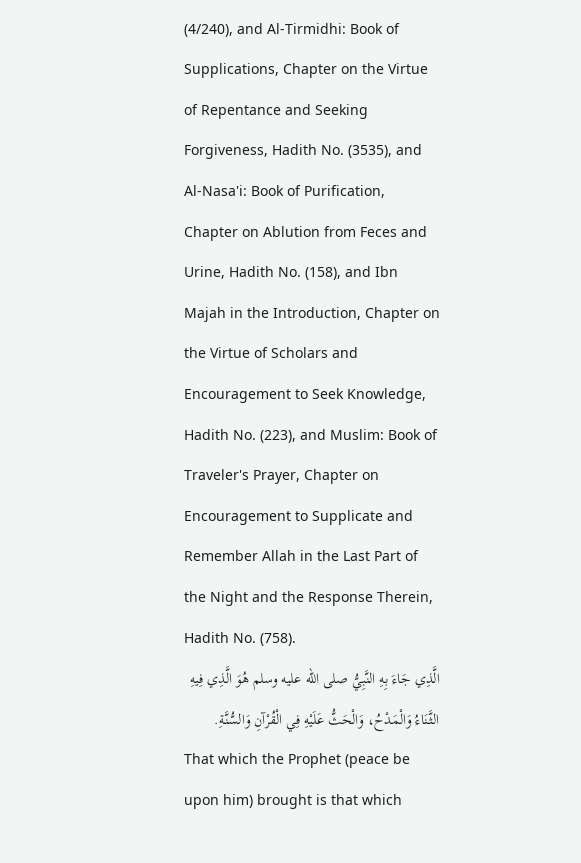(4/240), and Al-Tirmidhi: Book of Supplications, Chapter on the Virtue of Repentance and Seeking Forgiveness, Hadith No. (3535), and Al-Nasa'i: Book of Purification, Chapter on Ablution from Feces and Urine, Hadith No. (158), and Ibn Majah in the Introduction, Chapter on the Virtue of Scholars and Encouragement to Seek Knowledge, Hadith No. (223), and Muslim: Book of Traveler's Prayer, Chapter on Encouragement to Supplicate and Remember Allah in the Last Part of the Night and the Response Therein, Hadith No. (758).
الَّذِي جَاءَ بِهِ النَّبِيُّ صلى الله عليه وسلم هُوَ الَّذِي فِيهِ الثَّنَاءُ وَالْمَدْحُ، وَالْحَثُّ عَلَيْهِ فِي الْقُرْآنِ وَالسُّنَّةِ.
That which the Prophet (peace be upon him) brought is that which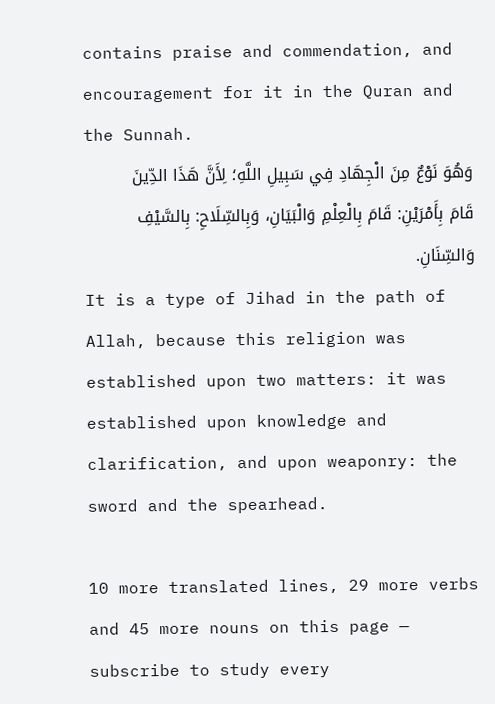contains praise and commendation, and encouragement for it in the Quran and the Sunnah.
وَهُوَ نَوْعٌ مِنَ الْجِهَادِ فِي سَبِيلِ اللَّهِ؛ لِأَنَّ هَذَا الدِّينَ قَامَ بِأَمْرَيْنِ: قَامَ بِالْعِلْمِ وَالْبَيَانِ، وَبِالسِّلَاحِ: بِالسَّيْفِ وَالسِّنَانِ.
It is a type of Jihad in the path of Allah, because this religion was established upon two matters: it was established upon knowledge and clarification, and upon weaponry: the sword and the spearhead.

10 more translated lines, 29 more verbs and 45 more nouns on this page — subscribe to study every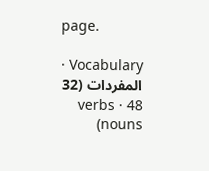page.

Vocabulary · المفردات (32 verbs · 48 nouns)